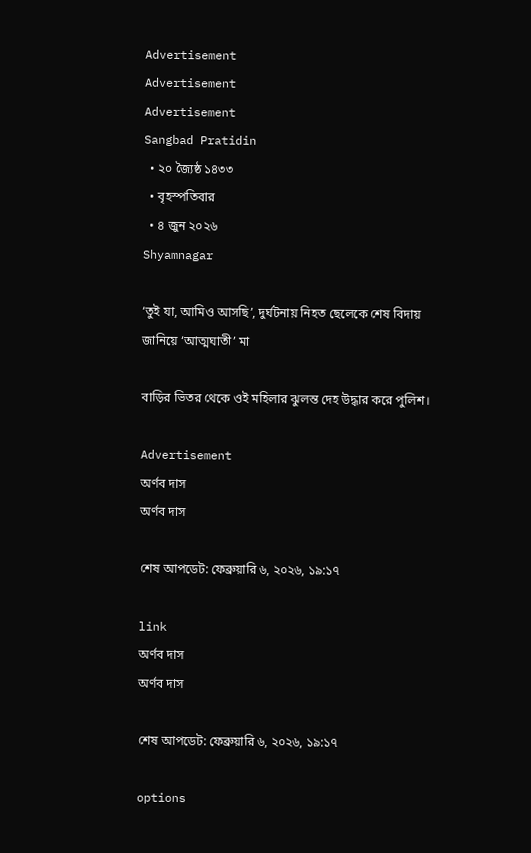Advertisement
Advertisement
Advertisement
Sangbad Pratidin
  • ২০ জ্যৈষ্ঠ ১৪৩৩
  • বৃহস্পতিবার
  • ৪ জুন ২০২৬
Shyamnagar

‘তুই যা, আমিও আসছি’, দুর্ঘটনায় নিহত ছেলেকে শেষ বিদায় জানিয়ে ‘আত্মঘাতী’ মা

বাড়ির ভিতর থেকে ওই মহিলার ঝুলন্ত দেহ উদ্ধার করে পুলিশ।

Advertisement
অর্ণব দাস
অর্ণব দাস

শেষ আপডেট: ফেব্রুয়ারি ৬, ২০২৬, ১৯:১৭

link
অর্ণব দাস
অর্ণব দাস

শেষ আপডেট: ফেব্রুয়ারি ৬, ২০২৬, ১৯:১৭

options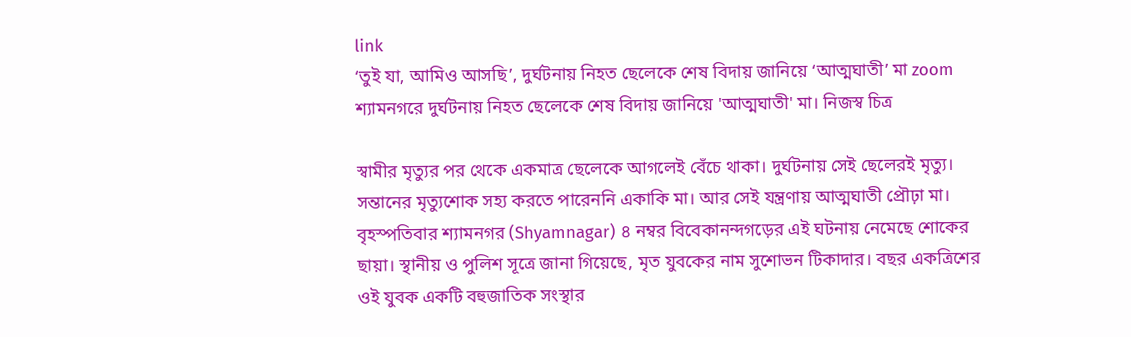link
‘তুই যা, আমিও আসছি’, দুর্ঘটনায় নিহত ছেলেকে শেষ বিদায় জানিয়ে ‘আত্মঘাতী’ মা zoom
শ্যামনগরে দুর্ঘটনায় নিহত ছেলেকে শেষ বিদায় জানিয়ে 'আত্মঘাতী' মা। নিজস্ব চিত্র

স্বামীর মৃত্যুর পর থেকে একমাত্র ছেলেকে আগলেই বেঁচে থাকা। দুর্ঘটনায় সেই ছেলেরই মৃত্যু। সন্তানের মৃত্যুশোক সহ্য করতে পারেননি একাকি মা। আর সেই যন্ত্রণায় আত্মঘাতী প্রৌঢ়া মা। বৃহস্পতিবার শ্যামনগর (Shyamnagar) ৪ নম্বর বিবেকানন্দগড়ের এই ঘটনায় নেমেছে শোকের ছায়া। স্থানীয় ও পুলিশ সূত্রে জানা গিয়েছে, মৃত যুবকের নাম সুশোভন টিকাদার। বছর একত্রিশের ওই যুবক একটি বহুজাতিক সংস্থার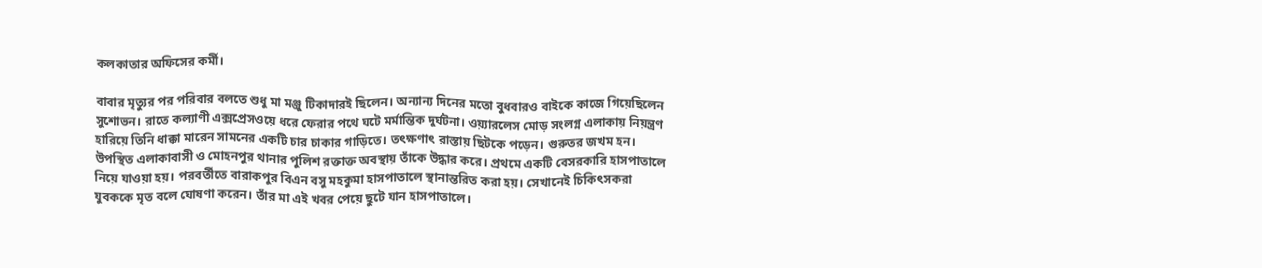কলকাতার অফিসের কর্মী।

বাবার মৃত্যুর পর পরিবার বলতে শুধু মা মঞ্জু টিকাদারই ছিলেন। অন্যান্য দিনের মতো বুধবারও বাইকে কাজে গিয়েছিলেন সুশোভন। রাতে কল্যাণী এক্সপ্রেসওয়ে ধরে ফেরার পথে ঘটে মর্মান্তিক দুর্ঘটনা। ওয়্যারলেস মোড় সংলগ্ন এলাকায় নিয়ন্ত্রণ হারিয়ে তিনি ধাক্কা মারেন সামনের একটি চার চাকার গাড়িতে। তৎক্ষণাৎ রাস্তায় ছিটকে পড়েন। গুরুতর জখম হন। উপস্থিত এলাকাবাসী ও মোহনপুর থানার পুলিশ রক্তাক্ত অবস্থায় তাঁকে উদ্ধার করে। প্রথমে একটি বেসরকারি হাসপাতালে নিয়ে যাওয়া হয়। পরবর্তীতে বারাকপুর বিএন বসু মহকুমা হাসপাতালে স্থানান্তরিত করা হয়। সেখানেই চিকিৎসকরা যুবককে মৃত বলে ঘোষণা করেন। তাঁর মা এই খবর পেয়ে ছুটে যান হাসপাতালে।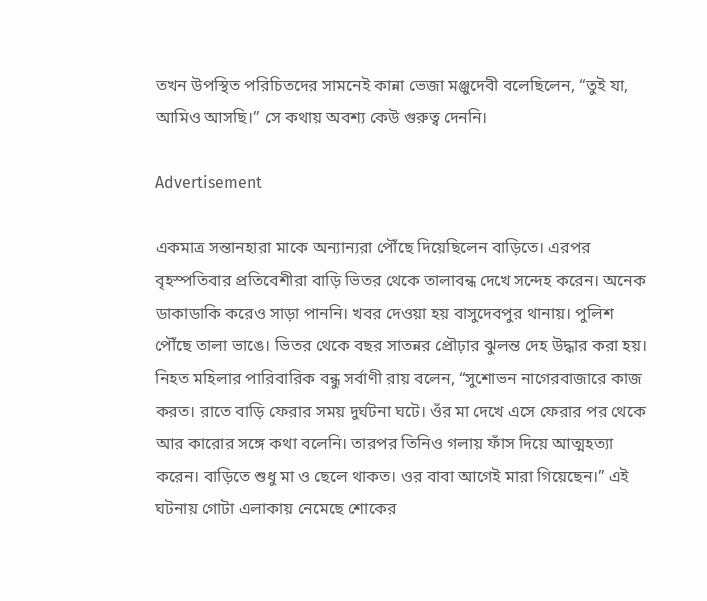তখন উপস্থিত পরিচিতদের সামনেই কান্না ভেজা মঞ্জুদেবী বলেছিলেন, “তুই যা, আমিও আসছি।” সে কথায় অবশ্য কেউ গুরুত্ব দেননি।

Advertisement

একমাত্র সন্তানহারা মাকে অন্যান্যরা পৌঁছে দিয়েছিলেন বাড়িতে। এরপর বৃহস্পতিবার প্রতিবেশীরা বাড়ি ভিতর থেকে তালাবন্ধ দেখে সন্দেহ করেন। অনেক ডাকাডাকি করেও সাড়া পাননি। খবর দেওয়া হয় বাসুদেবপুর থানায়। পুলিশ পৌঁছে তালা ভাঙে। ভিতর থেকে বছর সাতন্নর প্রৌঢ়ার ঝুলন্ত দেহ উদ্ধার করা হয়। নিহত মহিলার পারিবারিক বন্ধু সর্বাণী রায় বলেন, “সুশোভন নাগেরবাজারে কাজ করত। রাতে বাড়ি ফেরার সময় দুর্ঘটনা ঘটে। ওঁর মা দেখে এসে ফেরার পর থেকে আর কারোর সঙ্গে কথা বলেনি। তারপর তিনিও গলায় ফাঁস দিয়ে আত্মহত্যা করেন। বাড়িতে শুধু মা ও ছেলে থাকত। ওর বাবা আগেই মারা গিয়েছেন।” এই ঘটনায় গোটা এলাকায় নেমেছে শোকের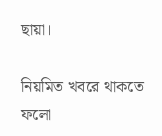ছায়া।

নিয়মিত খবরে থাকতে ফলো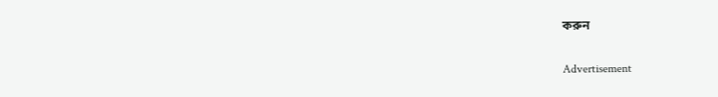করুন

Advertisement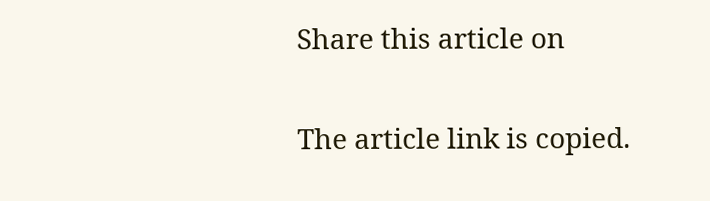Share this article on

The article link is copied.